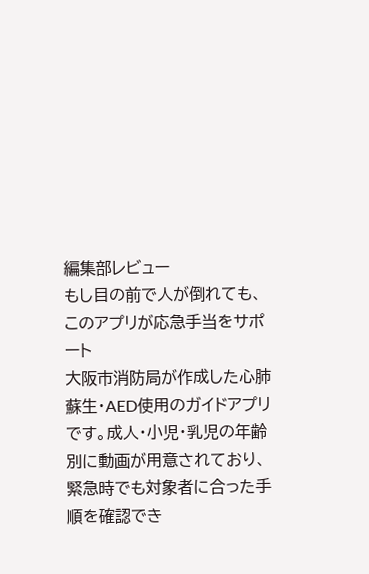編集部レビュー
もし目の前で人が倒れても、このアプリが応急手当をサポート
大阪市消防局が作成した心肺蘇生・AED使用のガイドアプリです。成人・小児・乳児の年齢別に動画が用意されており、緊急時でも対象者に合った手順を確認でき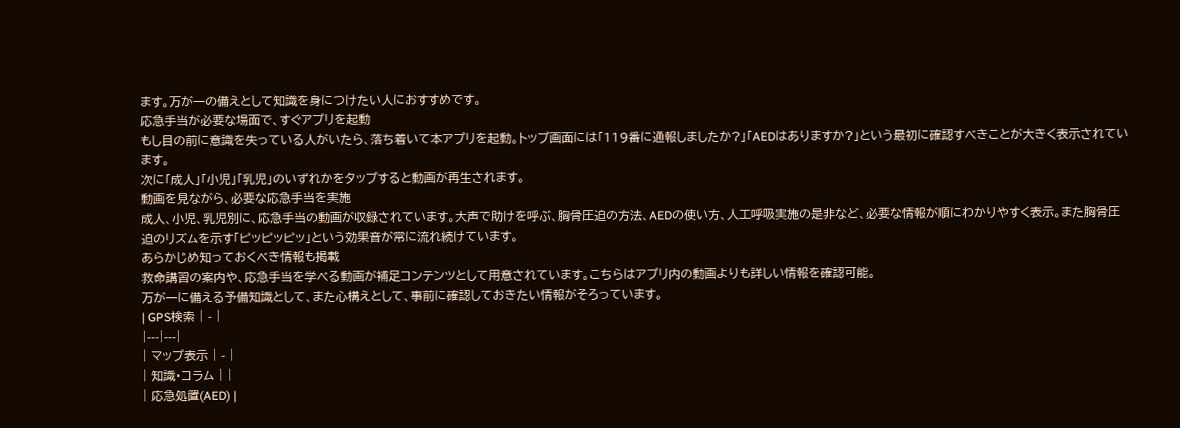ます。万が一の備えとして知識を身につけたい人におすすめです。
応急手当が必要な場面で、すぐアプリを起動
もし目の前に意識を失っている人がいたら、落ち着いて本アプリを起動。トップ画面には「119番に通報しましたか?」「AEDはありますか?」という最初に確認すべきことが大きく表示されています。
次に「成人」「小児」「乳児」のいずれかをタップすると動画が再生されます。
動画を見ながら、必要な応急手当を実施
成人、小児、乳児別に、応急手当の動画が収録されています。大声で助けを呼ぶ、胸骨圧迫の方法、AEDの使い方、人工呼吸実施の是非など、必要な情報が順にわかりやすく表示。また胸骨圧迫のリズムを示す「ピッピッピッ」という効果音が常に流れ続けています。
あらかじめ知っておくべき情報も掲載
救命講習の案内や、応急手当を学べる動画が補足コンテンツとして用意されています。こちらはアプリ内の動画よりも詳しい情報を確認可能。
万が一に備える予備知識として、また心構えとして、事前に確認しておきたい情報がそろっています。
| GPS検索 | - |
|---|---|
| マップ表示 | - |
| 知識・コラム | |
| 応急処置(AED) |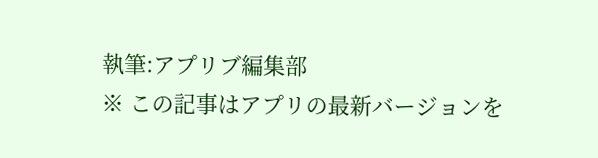執筆:アプリブ編集部
※ この記事はアプリの最新バージョンを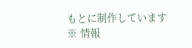もとに制作しています
※ 情報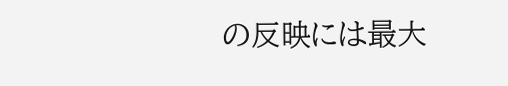の反映には最大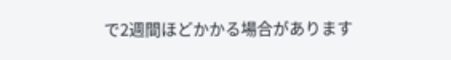で2週間ほどかかる場合があります